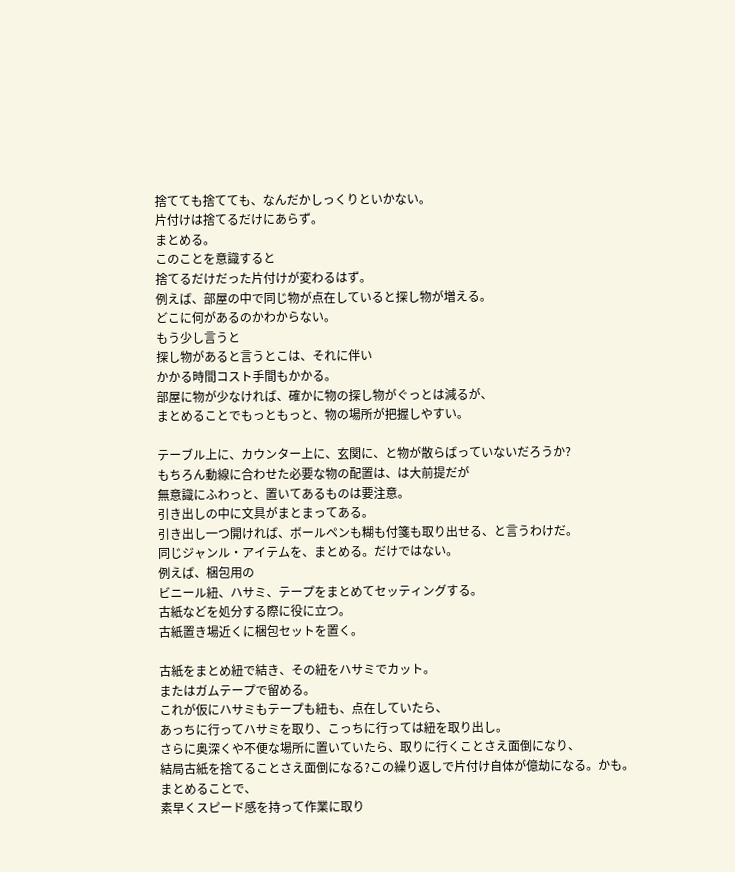捨てても捨てても、なんだかしっくりといかない。
片付けは捨てるだけにあらず。
まとめる。
このことを意識すると
捨てるだけだった片付けが変わるはず。
例えば、部屋の中で同じ物が点在していると探し物が増える。
どこに何があるのかわからない。
もう少し言うと
探し物があると言うとこは、それに伴い
かかる時間コスト手間もかかる。
部屋に物が少なければ、確かに物の探し物がぐっとは減るが、
まとめることでもっともっと、物の場所が把握しやすい。

テーブル上に、カウンター上に、玄関に、と物が散らばっていないだろうか?
もちろん動線に合わせた必要な物の配置は、は大前提だが
無意識にふわっと、置いてあるものは要注意。
引き出しの中に文具がまとまってある。
引き出し一つ開ければ、ボールペンも糊も付箋も取り出せる、と言うわけだ。
同じジャンル・アイテムを、まとめる。だけではない。
例えば、梱包用の
ビニール紐、ハサミ、テープをまとめてセッティングする。
古紙などを処分する際に役に立つ。
古紙置き場近くに梱包セットを置く。

古紙をまとめ紐で結き、その紐をハサミでカット。
またはガムテープで留める。
これが仮にハサミもテープも紐も、点在していたら、
あっちに行ってハサミを取り、こっちに行っては紐を取り出し。
さらに奥深くや不便な場所に置いていたら、取りに行くことさえ面倒になり、
結局古紙を捨てることさえ面倒になる?この繰り返しで片付け自体が億劫になる。かも。
まとめることで、
素早くスピード感を持って作業に取り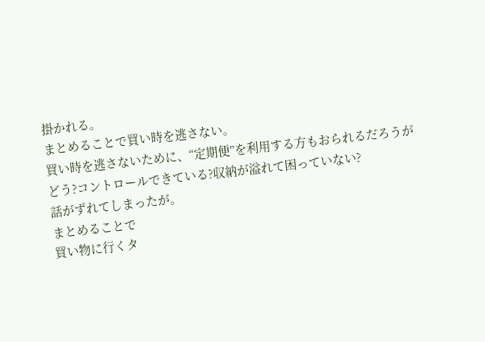掛かれる。
まとめることで買い時を逃さない。
買い時を逃さないために、“定期便”を利用する方もおられるだろうが
どう?コントロールできている?収納が溢れて困っていない?
話がずれてしまったが。
まとめることで
買い物に行くタ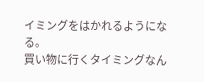イミングをはかれるようになる。
買い物に行くタイミングなん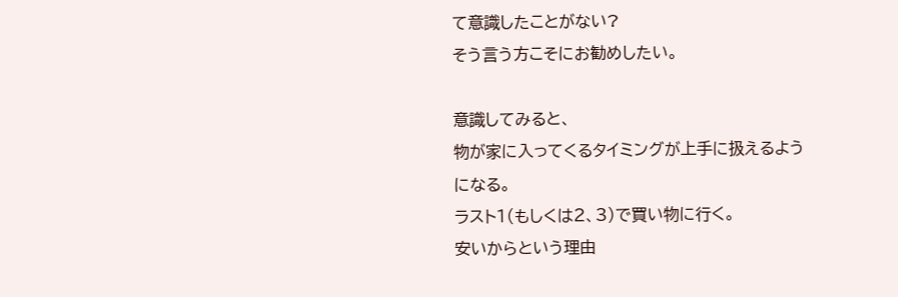て意識したことがない?
そう言う方こそにお勧めしたい。

意識してみると、
物が家に入ってくるタイミングが上手に扱えるようになる。
ラスト1(もしくは2、3)で買い物に行く。
安いからという理由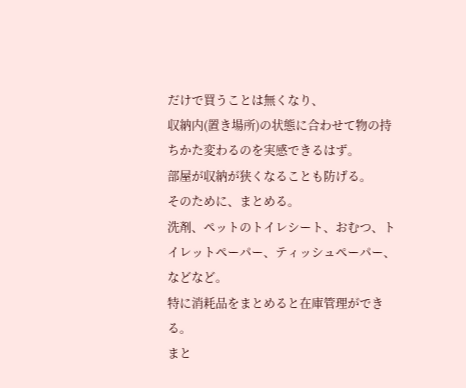だけで買うことは無くなり、
収納内(置き場所)の状態に合わせて物の持ちかた変わるのを実感できるはず。
部屋が収納が狭くなることも防げる。
そのために、まとめる。
洗剤、ペットのトイレシート、おむつ、トイレットペーパー、ティッシュペーパー、などなど。
特に消耗品をまとめると在庫管理ができる。
まと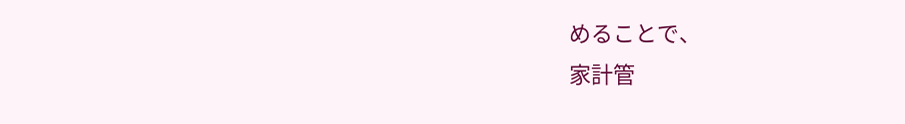めることで、
家計管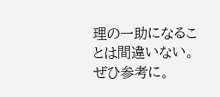理の一助になることは間違いない。
ぜひ参考に。